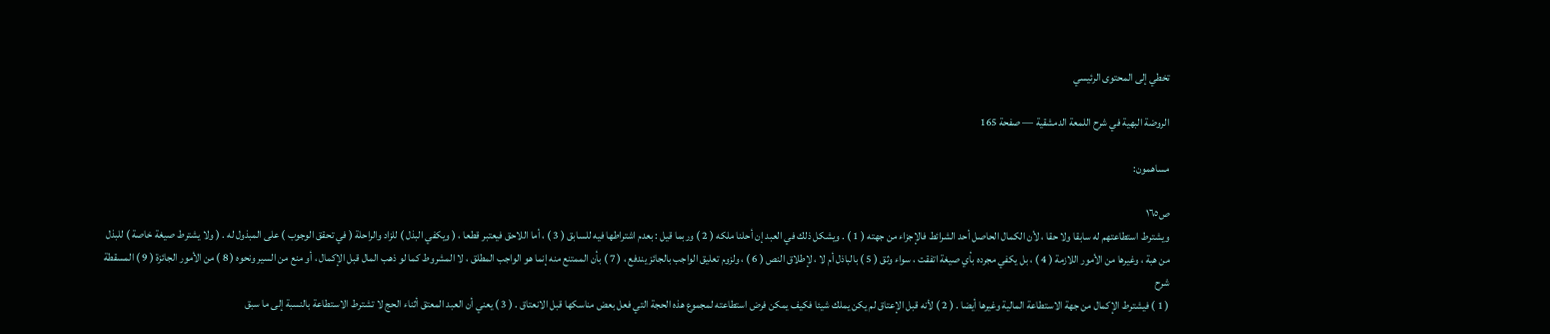تخطي إلى المحتوى الرئيسي

الروضة البهية في شرح اللمعة الدمشقية — صفحة 165

مساهمون:

ص١٦٥
ويشترط استطاعتهم له سابقا ولا حقا ، لأن الكمال الحاصل أحد الشرائط فالإجزاء من جهته ( 1 ) . ويشكل ذلك في العبد إن أحلنا ملكه ( 2 ) وربما قيل : بعدم اشتراطها فيه للسابق ( 3 ) ، أما اللاحق فيعتبر قطعا ، ( ويكفي البذل ) للزاد والراحلة ( في تحقق الوجوب ) على المبذول له . ( ولا يشترط صيغة خاصة ) للبذل من هبة ، وغيرها من الأمور اللازمة ( 4 ) ، بل يكفي مجرده بأي صيغة اتفقت ، سواء وثق ( 5 ) بالباذل أم لا ، لإطلاق النص ( 6 ) ، ولزوم تعليق الواجب بالجائز يندفع ، ( 7 ) بأن الممتنع منه إنما هو الواجب المطلق ، لا المشروط كما لو ذهب المال قبل الإكمال ، أو منع من السير ونحوه ( 8 ) من الأمور الجائزة ( 9 ) المسقطة
شرح
( 1 ) فيشترط الإكمال من جهة الاستطاعة المالية وغيرها أيضا . ( 2 ) لأنه قبل الإعتاق لم يكن يملك شيئا فكيف يمكن فرض استطاعته لمجموع هذه الحجة التي فعل بعض مناسكها قبل الانعتاق . ( 3 ) يعني أن العبد المعتق أثناء الحج لا تشترط الاستطاعة بالنسبة إلى ما سبق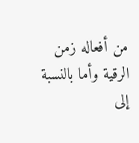من أفعاله زمن الرقية وأما بالنسبة إلى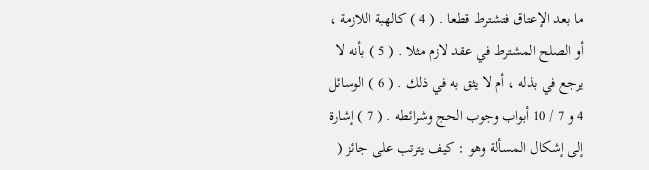ما بعد الإعتاق فتشترط قطعا . ( 4 ) كالهبة اللازمة ، أو الصلح المشترط في عقد لازم مثلا . ( 5 ) بأنه لا يرجع في بذله ، أم لا يثق به في ذلك . ( 6 ) الوسائل 4 و 7 / 10 أبواب وجوب الحج وشرائطه . ( 7 ) إشارة إلى إشكال المسألة وهو : كيف يترتب على جائز (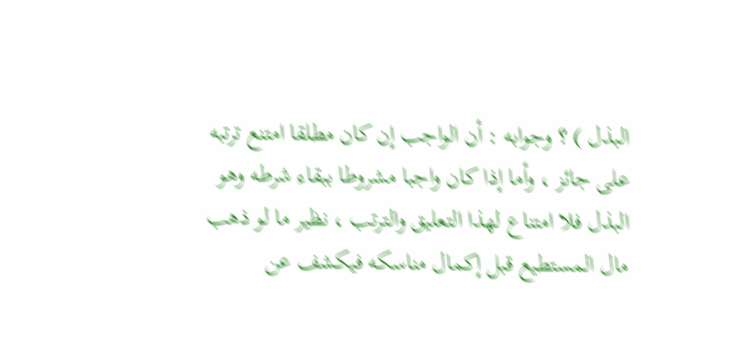البذل ) ؟ وجوابه : أن الواجب إن كان مطلقا امتنع ترتبه على جائز ، وأما إذا كان واجبا مشروطا ببقاء شرطه وهو البذل فلا امتناع لهذا التعليق والترتب ، نظير ما لو ذهب مال المستطيع قبل إكمال مناسكه فيكشف عن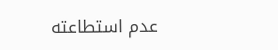عدم استطاعته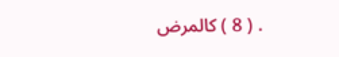. ( 8 ) كالمرض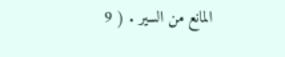المانع من السير . ( 9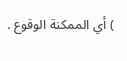) أي الممكنة الوقوع .